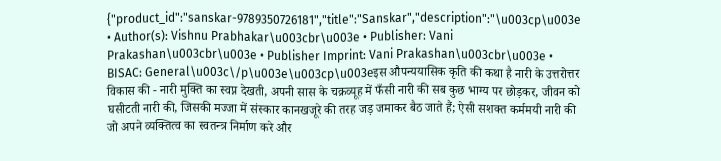{"product_id":"sanskar-9789350726181","title":"Sanskar","description":"\u003cp\u003e • Author(s): Vishnu Prabhakar\u003cbr\u003e • Publisher: Vani Prakashan\u003cbr\u003e • Publisher Imprint: Vani Prakashan\u003cbr\u003e • BISAC: General\u003c\/p\u003e\u003cp\u003eइस औपन्ययासिक कृति की कथा है नारी के उत्तरोत्तर विकास की - नारी मुक्ति का स्वप्न देखती, अपनी सास के चक्रव्यूह में फँसी नारी की सब कुछ भाग्य पर छोड़कर, जीवन को घसीटती नारी की, जिसकी मज्जा में संस्कार कानखजूरे की तरह जड़ जमाकर बैठ जाते हैं; ऐसी सशक्त कर्ममयी नारी की जो अपने व्यक्तित्व का स्वतन्त्र निर्माण करे और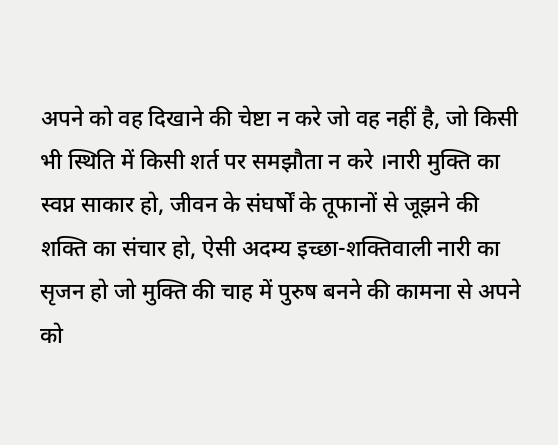अपने को वह दिखाने की चेष्टा न करे जो वह नहीं है, जो किसी भी स्थिति में किसी शर्त पर समझौता न करे ।नारी मुक्ति का स्वप्न साकार हो, जीवन के संघर्षों के तूफानों से जूझने की शक्ति का संचार हो, ऐसी अदम्य इच्छा-शक्तिवाली नारी का सृजन हो जो मुक्ति की चाह में पुरुष बनने की कामना से अपने को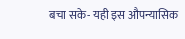बचा सके- यही इस औपन्यासिक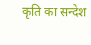कृति का सन्देश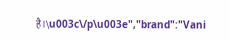है।\u003c\/p\u003e","brand":"Vani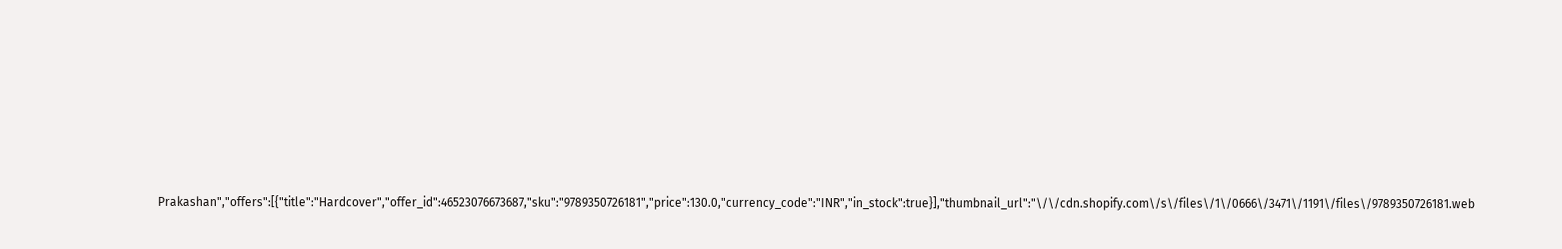Prakashan","offers":[{"title":"Hardcover","offer_id":46523076673687,"sku":"9789350726181","price":130.0,"currency_code":"INR","in_stock":true}],"thumbnail_url":"\/\/cdn.shopify.com\/s\/files\/1\/0666\/3471\/1191\/files\/9789350726181.web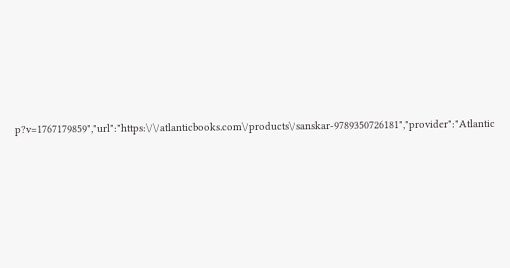p?v=1767179859","url":"https:\/\/atlanticbooks.com\/products\/sanskar-9789350726181","provider":"Atlantic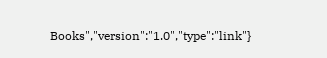Books","version":"1.0","type":"link"}